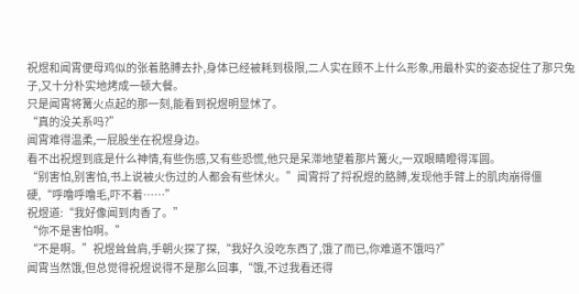祝煜和闻霄便母鸡似的张着胳膊去扑,身体已经被耗到极限,二人实在顾不上什么形象,用最朴实的姿态捉住了那只兔子,又十分朴实地烤成一顿大餐。
只是闻霄将篝火点起的那一刻,能看到祝煜明显怵了。
“真的没关系吗?”
闻霄难得温柔,一屁股坐在祝煜身边。
看不出祝煜到底是什么神情,有些伤感,又有些恐慌,他只是呆滞地望着那片篝火,一双眼睛瞪得浑圆。
“别害怕,别害怕,书上说被火伤过的人都会有些怵火。”闻霄捋了捋祝煜的胳膊,发现他手臂上的肌肉崩得僵硬,“呼噜呼噜毛,吓不着……”
祝煜道:“我好像闻到肉香了。”
“你不是害怕啊。”
“不是啊。”祝煜耸耸肩,手朝火探了探,“我好久没吃东西了,饿了而已,你难道不饿吗?”
闻霄当然饿,但总觉得祝煜说得不是那么回事,“饿,不过我看还得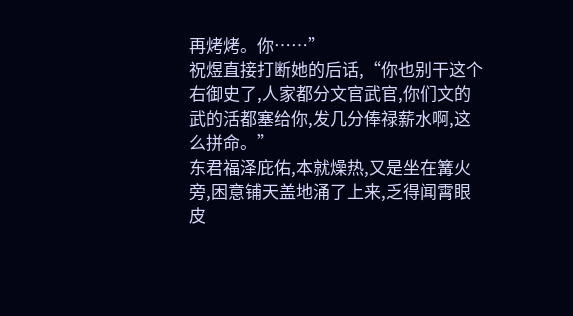再烤烤。你……”
祝煜直接打断她的后话,“你也别干这个右御史了,人家都分文官武官,你们文的武的活都塞给你,发几分俸禄薪水啊,这么拼命。”
东君福泽庇佑,本就燥热,又是坐在篝火旁,困意铺天盖地涌了上来,乏得闻霄眼皮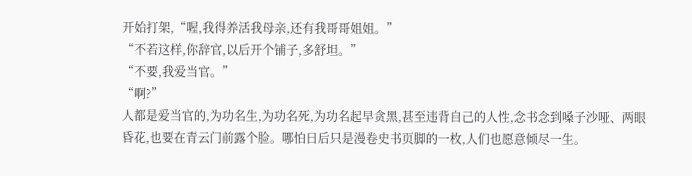开始打架,“喔,我得养活我母亲,还有我哥哥姐姐。”
“不若这样,你辞官,以后开个铺子,多舒坦。”
“不要,我爱当官。”
“啊?”
人都是爱当官的,为功名生,为功名死,为功名起早贪黑,甚至违背自己的人性,念书念到嗓子沙哑、两眼昏花,也要在青云门前露个脸。哪怕日后只是漫卷史书页脚的一枚,人们也愿意倾尽一生。